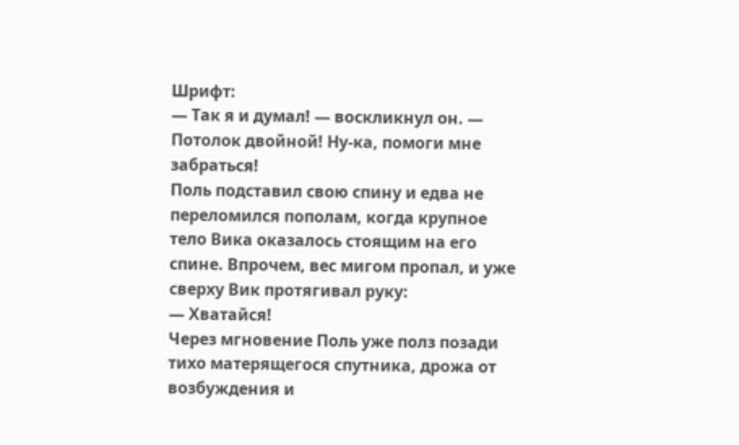Шрифт:
— Так я и думал! — воскликнул он. — Потолок двойной! Ну-ка, помоги мне забраться!
Поль подставил свою спину и едва не переломился пополам, когда крупное тело Вика оказалось стоящим на его спине. Впрочем, вес мигом пропал, и уже сверху Вик протягивал руку:
— Хватайся!
Через мгновение Поль уже полз позади тихо матерящегося спутника, дрожа от возбуждения и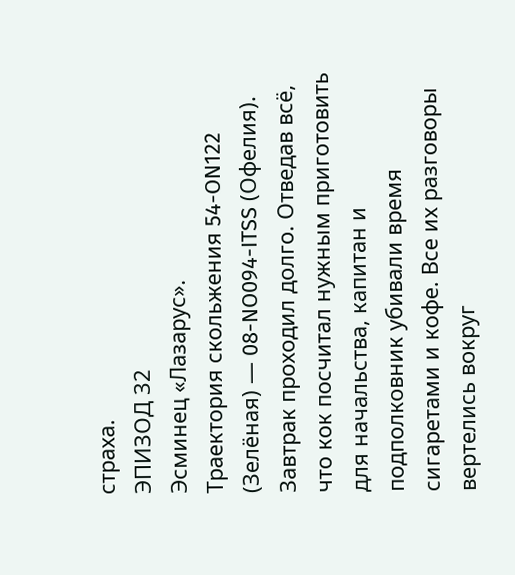страха.
ЭПИЗОД 32
Эсминец «Лазарус».
Траектория скольжения 54-ON122 (Зелёная) — 08-NO094-ITSS (Офелия).
Завтрак проходил долго. Отведав всё, что кок посчитал нужным приготовить для начальства, капитан и подполковник убивали время сигаретами и кофе. Все их разговоры вертелись вокруг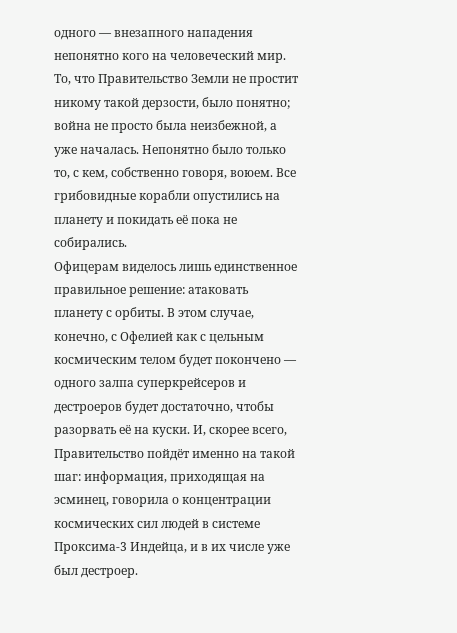одного — внезапного нападения непонятно кого на человеческий мир. То, что Правительство Земли не простит никому такой дерзости, было понятно; война не просто была неизбежной, а уже началась. Непонятно было только то, с кем, собственно говоря, воюем. Все грибовидные корабли опустились на планету и покидать её пока не собирались.
Офицерам виделось лишь единственное правильное решение: атаковать планету с орбиты. В этом случае, конечно, с Офелией как с цельным космическим телом будет покончено — одного залпа суперкрейсеров и дестроеров будет достаточно, чтобы разорвать её на куски. И, скорее всего, Правительство пойдёт именно на такой шаг: информация, приходящая на эсминец, говорила о концентрации космических сил людей в системе Проксима-3 Индейца, и в их числе уже был дестроер.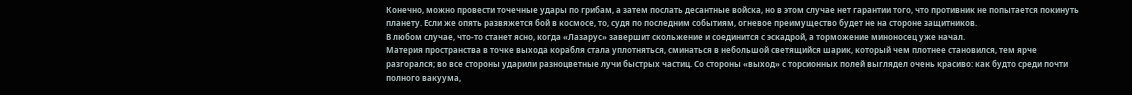Конечно, можно провести точечные удары по грибам, а затем послать десантные войска, но в этом случае нет гарантии того, что противник не попытается покинуть планету. Если же опять развяжется бой в космосе, то, судя по последним событиям, огневое преимущество будет не на стороне защитников.
В любом случае, что-то станет ясно, когда «Лазарус» завершит скольжение и соединится с эскадрой, а торможение миноносец уже начал.
Материя пространства в точке выхода корабля стала уплотняться, сминаться в небольшой светящийся шарик, который чем плотнее становился, тем ярче разгорался; во все стороны ударили разноцветные лучи быстрых частиц. Со стороны «выход» с торсионных полей выглядел очень красиво: как будто среди почти полного вакуума,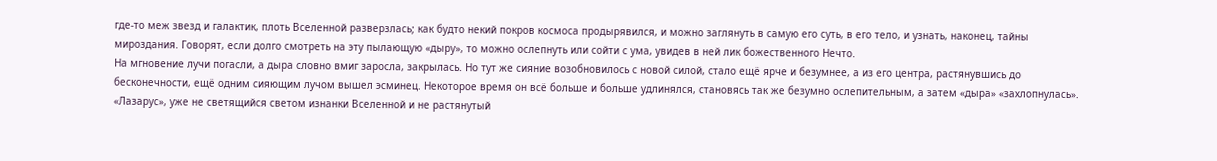где-то меж звезд и галактик, плоть Вселенной разверзлась; как будто некий покров космоса продырявился, и можно заглянуть в самую его суть, в его тело, и узнать, наконец, тайны мироздания. Говорят, если долго смотреть на эту пылающую «дыру», то можно ослепнуть или сойти с ума, увидев в ней лик божественного Нечто.
На мгновение лучи погасли, а дыра словно вмиг заросла, закрылась. Но тут же сияние возобновилось с новой силой, стало ещё ярче и безумнее, а из его центра, растянувшись до бесконечности, ещё одним сияющим лучом вышел эсминец. Некоторое время он всё больше и больше удлинялся, становясь так же безумно ослепительным, а затем «дыра» «захлопнулась».
«Лазарус», уже не светящийся светом изнанки Вселенной и не растянутый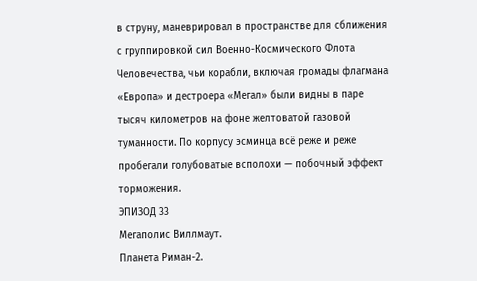в струну, маневрировал в пространстве для сближения с группировкой сил Военно-Космического Флота Человечества, чьи корабли, включая громады флагмана «Европа» и дестроера «Мегал» были видны в паре тысяч километров на фоне желтоватой газовой туманности. По корпусу эсминца всё реже и реже пробегали голубоватые всполохи — побочный эффект торможения.
ЭПИЗОД 33
Мегаполис Виллмаут.
Планета Риман-2.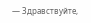— Здравствуйте,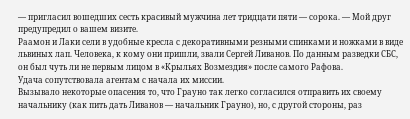— пригласил вошедших сесть красивый мужчина лет тридцати пяти — сорока. — Мой друг предупредил о вашем визите.
Раамон и Лаки сели в удобные кресла с декоративными резными спинками и ножками в виде львиных лап. Человека, к кому они пришли, звали Сергей Ливанов. По данным разведки СБС, он был чуть ли не первым лицом в «Крыльях Возмездия» после самого Рафова.
Удача сопутствовала агентам с начала их миссии.
Вызывало некоторые опасения то, что Грауно так легко согласился отправить их своему начальнику (как пить дать Ливанов — начальник Грауно), но, с другой стороны, раз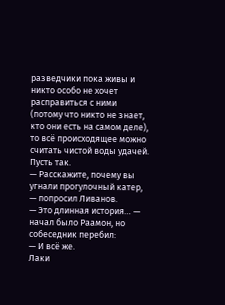разведчики пока живы и никто особо не хочет расправиться с ними (потому что никто не знает, кто они есть на самом деле), то всё происходящее можно считать чистой воды удачей.
Пусть так.
— Расскажите, почему вы угнали прогулочный катер, — попросил Ливанов.
— Это длинная история… — начал было Раамон, но собеседник перебил:
— И всё же.
Лаки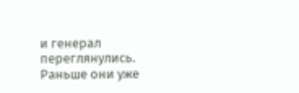и генерал переглянулись. Раньше они уже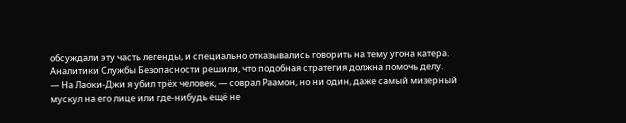обсуждали эту часть легенды, и специально отказывались говорить на тему угона катера. Аналитики Службы Безопасности решили, что подобная стратегия должна помочь делу.
— На Лаоки-Джи я убил трёх человек, — соврал Раамон, но ни один, даже самый мизерный мускул на его лице или где-нибудь ещё не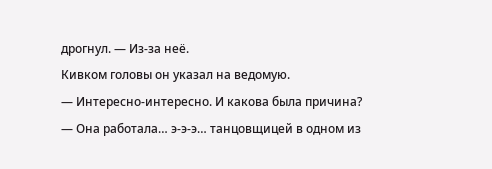дрогнул. — Из-за неё.
Кивком головы он указал на ведомую.
— Интересно-интересно. И какова была причина?
— Она работала… э-э-э… танцовщицей в одном из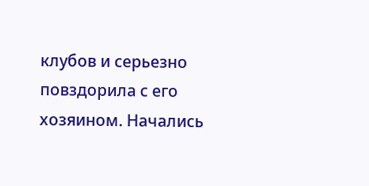клубов и серьезно повздорила с его хозяином. Начались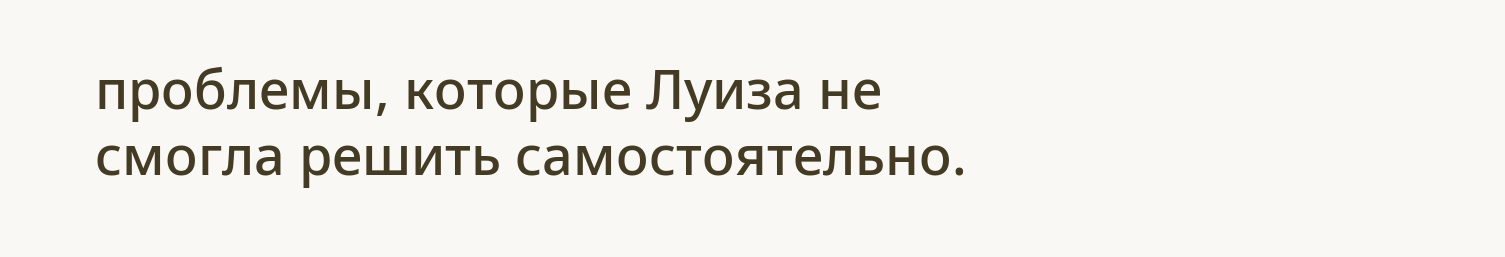проблемы, которые Луиза не смогла решить самостоятельно.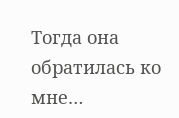Тогда она обратилась ко мне…